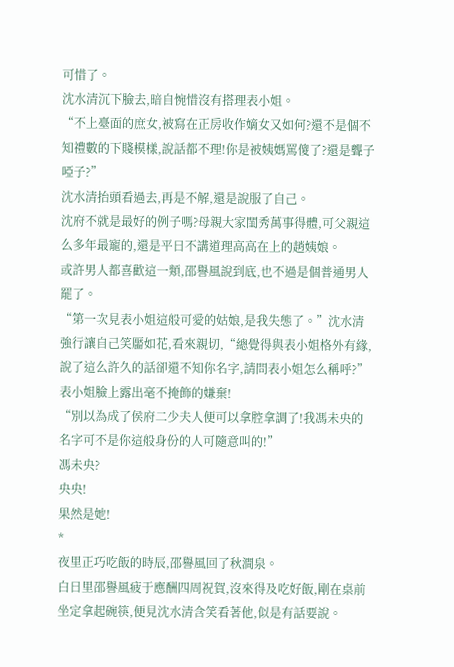可惜了。
沈水清沉下臉去,暗自惋惜沒有搭理表小姐。
“不上臺面的庶女,被寫在正房收作嫡女又如何?還不是個不知禮數的下賤模樣,說話都不理!你是被姨媽罵傻了?還是聾子啞子?”
沈水清抬頭看過去,再是不解,還是說服了自己。
沈府不就是最好的例子嗎?母親大家閨秀萬事得體,可父親這么多年最寵的,還是平日不講道理高高在上的趙姨娘。
或許男人都喜歡這一類,邵譽風說到底,也不過是個普通男人罷了。
“第一次見表小姐這般可愛的姑娘,是我失態了。”沈水清強行讓自己笑靨如花,看來親切,“總覺得與表小姐格外有緣,說了這么許久的話卻還不知你名字,請問表小姐怎么稱呼?”
表小姐臉上露出毫不掩飾的嫌棄!
“別以為成了侯府二少夫人便可以拿腔拿調了!我馮未央的名字可不是你這般身份的人可隨意叫的!”
馮未央?
央央!
果然是她!
*
夜里正巧吃飯的時辰,邵譽風回了秋澗泉。
白日里邵譽風疲于應酬四周祝賀,沒來得及吃好飯,剛在桌前坐定拿起碗筷,便見沈水清含笑看著他,似是有話要說。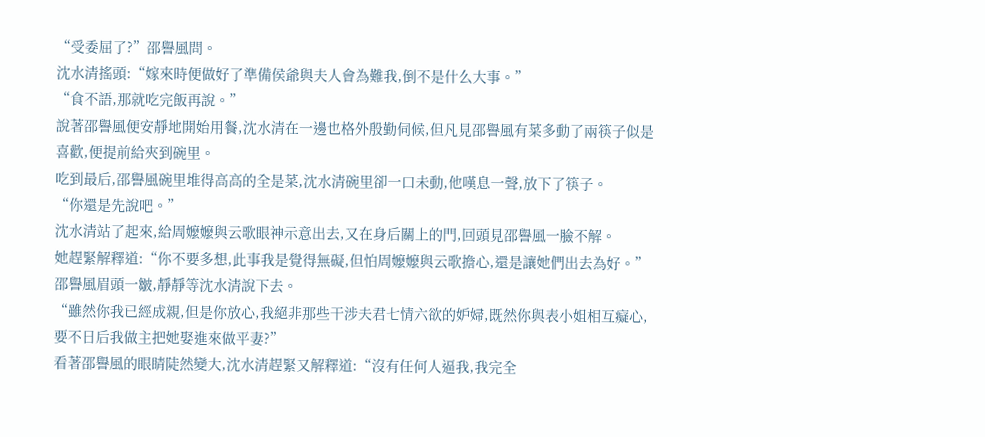“受委屈了?”邵譽風問。
沈水清搖頭:“嫁來時便做好了準備侯爺與夫人會為難我,倒不是什么大事。”
“食不語,那就吃完飯再說。”
說著邵譽風便安靜地開始用餐,沈水清在一邊也格外殷勤伺候,但凡見邵譽風有菜多動了兩筷子似是喜歡,便提前給夾到碗里。
吃到最后,邵譽風碗里堆得高高的全是菜,沈水清碗里卻一口未動,他嘆息一聲,放下了筷子。
“你還是先說吧。”
沈水清站了起來,給周嬤嬤與云歌眼神示意出去,又在身后關上的門,回頭見邵譽風一臉不解。
她趕緊解釋道:“你不要多想,此事我是覺得無礙,但怕周嬤嬤與云歌擔心,還是讓她們出去為好。”
邵譽風眉頭一皺,靜靜等沈水清說下去。
“雖然你我已經成親,但是你放心,我絕非那些干涉夫君七情六欲的妒婦,既然你與表小姐相互癡心,要不日后我做主把她娶進來做平妻?”
看著邵譽風的眼睛陡然變大,沈水清趕緊又解釋道:“沒有任何人逼我,我完全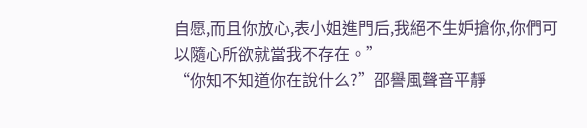自愿,而且你放心,表小姐進門后,我絕不生妒搶你,你們可以隨心所欲就當我不存在。”
“你知不知道你在說什么?”邵譽風聲音平靜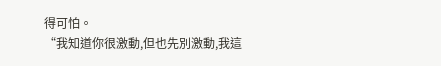得可怕。
“我知道你很激動,但也先別激動,我這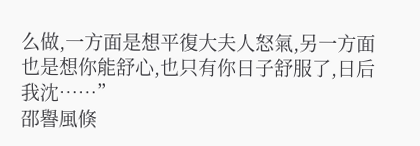么做,一方面是想平復大夫人怒氣,另一方面也是想你能舒心,也只有你日子舒服了,日后我沈……”
邵譽風倏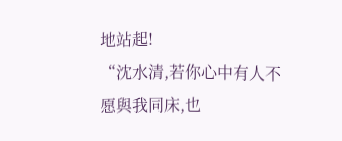地站起!
“沈水清,若你心中有人不愿與我同床,也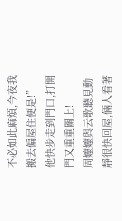不必如此麻煩,今夜我搬去偏屋住便是!”
他快步走到門口,打開門又重重關上!
周嬤嬤與云歌聽見動靜很快回屋,倆人看著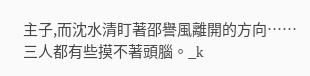主子,而沈水清盯著邵譽風離開的方向……
三人都有些摸不著頭腦。_k